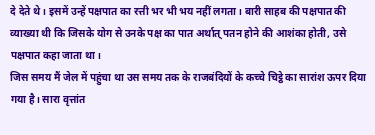दे देते थे। इसमें उन्हें पक्षपात का रत्ती भर भी भय नहीं लगता। बारी साहब की पक्षपात की व्याख्या थी कि जिसके योग से उनके पक्ष का पात अर्थात् पतन होने की आशंका होती, उसे पक्षपात कहा जाता था।
जिस समय मैं जेल में पहुंचा था उस समय तक के राजबंदियों के कच्चे चिट्ठे का सारांश ऊपर दिया गया है। सारा वृत्तांत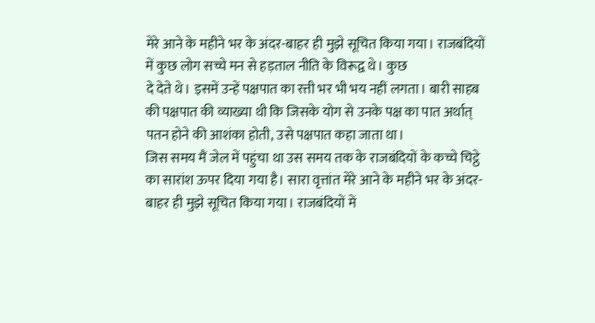मेरे आने के महीने भर के अंदर-बाहर ही मुझे सूचित किया गया। राजबंदियों में कुछ लोग सच्चे मन से हड़ताल नीति के विरूद्व थे। कुछ
दे देते थे। इसमें उन्हें पक्षपात का रत्ती भर भी भय नहीं लगता। बारी साहब की पक्षपात की व्याख्या थी कि जिसके योग से उनके पक्ष का पात अर्थात् पतन होने की आशंका होती, उसे पक्षपात कहा जाता था।
जिस समय मैं जेल में पहुंचा था उस समय तक के राजबंदियों के कच्चे चिट्ठे का सारांश ऊपर दिया गया है। सारा वृत्तांत मेरे आने के महीने भर के अंदर-बाहर ही मुझे सूचित किया गया। राजबंदियों में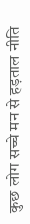कुछ लोग सच्चे मन से हड़ताल नीति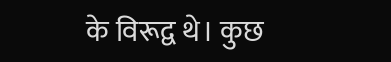के विरूद्व थे। कुछ